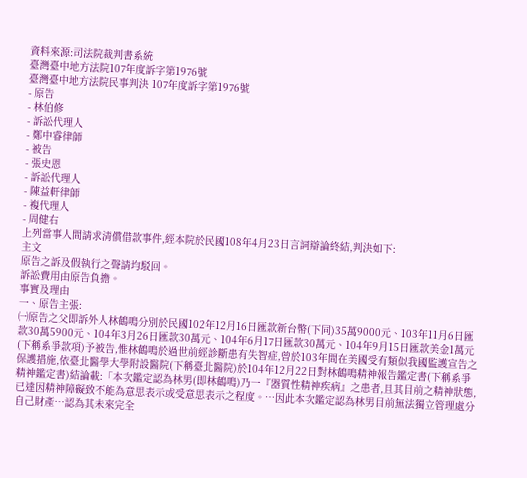資料來源:司法院裁判書系統
臺灣臺中地方法院107年度訴字第1976號
臺灣臺中地方法院民事判決 107年度訴字第1976號
- 原告
- 林伯修
- 訴訟代理人
- 鄭中睿律師
- 被告
- 張史恩
- 訴訟代理人
- 陳益軒律師
- 複代理人
- 周健右
上列當事人間請求清償借款事件,經本院於民國108年4月23日言詞辯論終結,判決如下:
主文
原告之訴及假執行之聲請均駁回。
訴訟費用由原告負擔。
事實及理由
一、原告主張:
㈠原告之父即訴外人林鶴鳴分別於民國102年12月16日匯款新台幣(下同)35萬9000元、103年11月6日匯款30萬5900元、104年3月26日匯款30萬元、104年6月17日匯款30萬元、104年9月15日匯款美金1萬元(下稱系爭款項)予被告,惟林鶴鳴於過世前經診斷患有失智症,曾於103年間在美國受有類似我國監護宣告之保護措施,依臺北醫學大學附設醫院(下稱臺北醫院)於104年12月22日對林鶴鳴精神報告鑑定書(下稱系爭精神鑑定書)結論載:「本次鑑定認為林男(即林鶴鳴)乃一『器質性精神疾病』之患者,且其目前之精神狀態,已達因精神障礙致不能為意思表示或受意思表示之程度。…因此本次鑑定認為林男目前無法獨立管理處分自己財產…認為其未來完全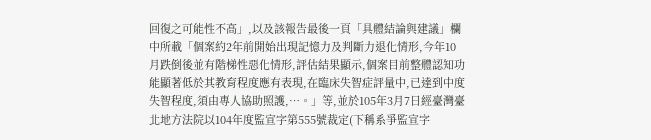回復之可能性不高」,以及該報告最後一頁「具體結論與建議」欄中所載「個案約2年前開始出現記憶力及判斷力退化情形,今年10月跌倒後並有階梯性惡化情形,評估結果顯示,個案目前整體認知功能顯著低於其教育程度應有表現,在臨床失智症評量中,已達到中度失智程度,須由專人協助照護,…。」等,並於105年3月7日經臺灣臺北地方法院以104年度監宣字第555號裁定(下稱系爭監宣字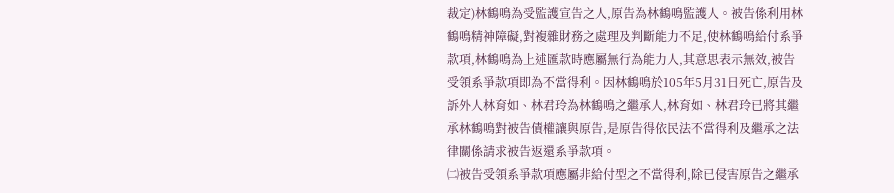裁定)林鶴鳴為受監護宣告之人,原告為林鶴鳴監護人。被告係利用林鶴鳴精神障礙,對複雜財務之處理及判斷能力不足,使林鶴鳴給付系爭款項,林鶴鳴為上述匯款時應屬無行為能力人,其意思表示無效,被告受領系爭款項即為不當得利。因林鶴鳴於105年5月31日死亡,原告及訴外人林育如、林君玲為林鶴鳴之繼承人,林育如、林君玲已將其繼承林鶴鳴對被告債權讓與原告,是原告得依民法不當得利及繼承之法律關係請求被告返還系爭款項。
㈡被告受領系爭款項應屬非給付型之不當得利,除已侵害原告之繼承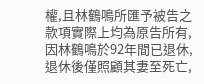權,且林鶴鳴所匯予被告之款項實際上均為原告所有,因林鶴鳴於92年間已退休,退休後僅照顧其妻至死亡,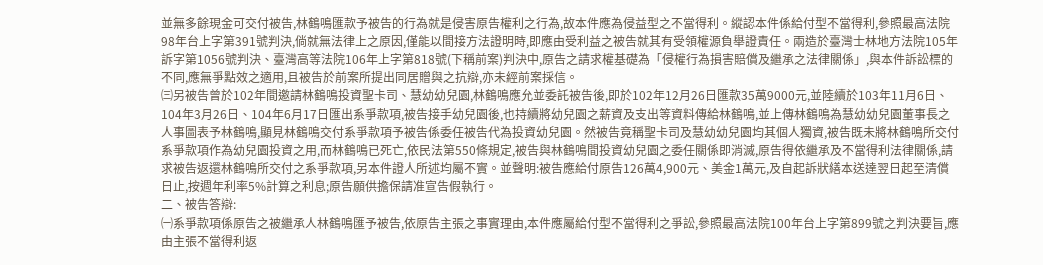並無多餘現金可交付被告,林鶴鳴匯款予被告的行為就是侵害原告權利之行為,故本件應為侵益型之不當得利。縱認本件係給付型不當得利,參照最高法院98年台上字第391號判決,倘就無法律上之原因,僅能以間接方法證明時,即應由受利益之被告就其有受領權源負舉證責任。兩造於臺灣士林地方法院105年訴字第1056號判決、臺灣高等法院106年上字第818號(下稱前案)判決中,原告之請求權基礎為「侵權行為損害賠償及繼承之法律關係」,與本件訴訟標的不同,應無爭點效之適用,且被告於前案所提出同居贈與之抗辯,亦未經前案採信。
㈢另被告曾於102年間邀請林鶴鳴投資聖卡司、慧幼幼兒園,林鶴鳴應允並委託被告後,即於102年12月26日匯款35萬9000元,並陸續於103年11月6日、104年3月26日、104年6月17日匯出系爭款項,被告接手幼兒園後,也持續將幼兒園之薪資及支出等資料傳給林鶴鳴,並上傳林鶴鳴為慧幼幼兒園董事長之人事圖表予林鶴鳴,顯見林鶴鳴交付系爭款項予被告係委任被告代為投資幼兒園。然被告竟稱聖卡司及慧幼幼兒園均其個人獨資,被告既未將林鶴鳴所交付系爭款項作為幼兒園投資之用,而林鶴鳴已死亡,依民法第550條規定,被告與林鶴鳴間投資幼兒園之委任關係即消滅,原告得依繼承及不當得利法律關係,請求被告返還林鶴鳴所交付之系爭款項,另本件證人所述均屬不實。並聲明:被告應給付原告126萬4,900元、美金1萬元,及自起訴狀繕本送達翌日起至清償日止,按週年利率5%計算之利息;原告願供擔保請准宣告假執行。
二、被告答辯:
㈠系爭款項係原告之被繼承人林鶴鳴匯予被告,依原告主張之事實理由,本件應屬給付型不當得利之爭訟,參照最高法院100年台上字第899號之判決要旨,應由主張不當得利返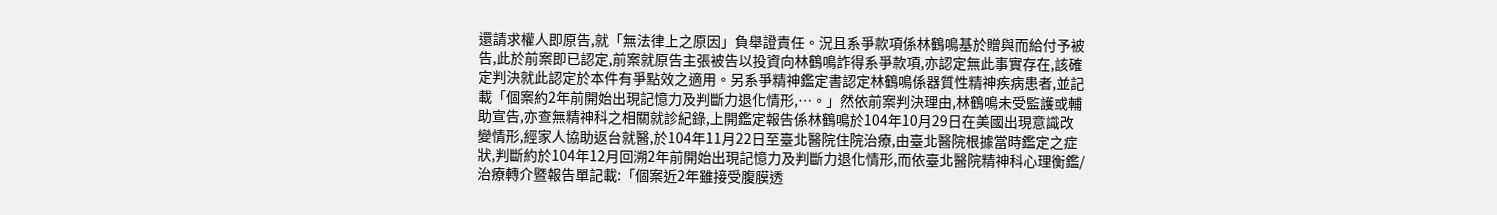還請求權人即原告,就「無法律上之原因」負舉證責任。況且系爭款項係林鶴鳴基於贈與而給付予被告,此於前案即已認定,前案就原告主張被告以投資向林鶴鳴詐得系爭款項,亦認定無此事實存在,該確定判決就此認定於本件有爭點效之適用。另系爭精神鑑定書認定林鶴鳴係器質性精神疾病患者,並記載「個案約2年前開始出現記憶力及判斷力退化情形,…。」然依前案判決理由,林鶴鳴未受監護或輔助宣告,亦查無精神科之相關就診紀錄,上開鑑定報告係林鶴鳴於104年10月29日在美國出現意識改變情形,經家人協助返台就醫,於104年11月22日至臺北醫院住院治療,由臺北醫院根據當時鑑定之症狀,判斷約於104年12月回溯2年前開始出現記憶力及判斷力退化情形,而依臺北醫院精神科心理衡鑑/治療轉介暨報告單記載:「個案近2年雖接受腹膜透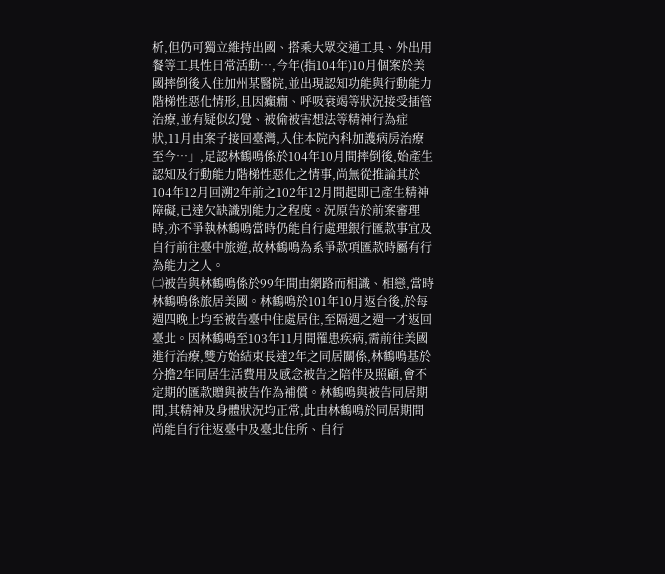析,但仍可獨立維持出國、搭乘大眾交通工具、外出用餐等工具性日常活動…,今年(指104年)10月個案於美國摔倒後入住加州某醫院,並出現認知功能與行動能力階梯性惡化情形,且因癲癇、呼吸衰竭等狀況接受插管治療,並有疑似幻覺、被偷被害想法等精神行為症狀,11月由案子接回臺灣,入住本院內科加護病房治療至今…」,足認林鶴鳴係於104年10月間摔倒後,始產生認知及行動能力階梯性惡化之情事,尚無從推論其於104年12月回溯2年前之102年12月間起即已產生精神障礙,已達欠缺識別能力之程度。況原告於前案審理時,亦不爭執林鶴鳴當時仍能自行處理銀行匯款事宜及自行前往臺中旅遊,故林鶴鳴為系爭款項匯款時屬有行為能力之人。
㈡被告與林鶴鳴係於99年間由網路而相識、相戀,當時林鶴鳴係旅居美國。林鶴鳴於101年10月返台後,於每週四晚上均至被告臺中住處居住,至隔週之週一才返回臺北。因林鶴鳴至103年11月間罹患疾病,需前往美國進行治療,雙方始結束長達2年之同居關係,林鶴鳴基於分擔2年同居生活費用及感念被告之陪伴及照顧,會不定期的匯款贈與被告作為補償。林鶴鳴與被告同居期間,其精神及身體狀況均正常,此由林鶴鳴於同居期間尚能自行往返臺中及臺北住所、自行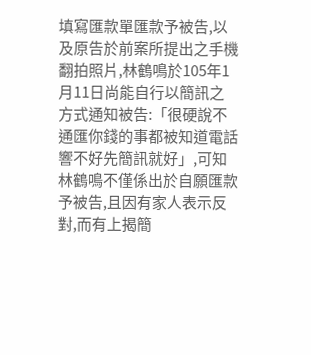填寫匯款單匯款予被告,以及原告於前案所提出之手機翻拍照片,林鶴鳴於105年1月11日尚能自行以簡訊之方式通知被告:「很硬說不通匯你錢的事都被知道電話響不好先簡訊就好」,可知林鶴鳴不僅係出於自願匯款予被告,且因有家人表示反對,而有上揭簡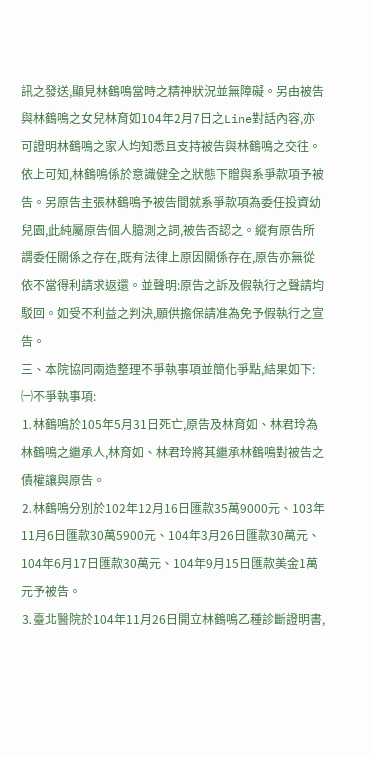訊之發送,顯見林鶴鳴當時之精神狀況並無障礙。另由被告與林鶴鳴之女兒林育如104年2月7日之Line對話內容,亦可證明林鶴鳴之家人均知悉且支持被告與林鶴鳴之交往。依上可知,林鶴鳴係於意識健全之狀態下贈與系爭款項予被告。另原告主張林鶴鳴予被告間就系爭款項為委任投資幼兒園,此純屬原告個人臆測之詞,被告否認之。縱有原告所謂委任關係之存在,既有法律上原因關係存在,原告亦無從依不當得利請求返還。並聲明:原告之訴及假執行之聲請均駁回。如受不利益之判決,願供擔保請准為免予假執行之宣告。
三、本院協同兩造整理不爭執事項並簡化爭點,結果如下:
㈠不爭執事項:
⒈林鶴鳴於105年5月31日死亡,原告及林育如、林君玲為林鶴鳴之繼承人,林育如、林君玲將其繼承林鶴鳴對被告之債權讓與原告。
⒉林鶴鳴分別於102年12月16日匯款35萬9000元、103年11月6日匯款30萬5900元、104年3月26日匯款30萬元、104年6月17日匯款30萬元、104年9月15日匯款美金1萬元予被告。
⒊臺北醫院於104年11月26日開立林鶴鳴乙種診斷證明書,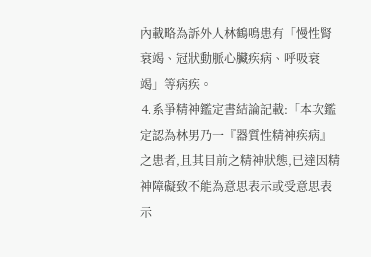內載略為訴外人林鶴鳴患有「慢性腎衰竭、冠狀動脈心臟疾病、呼吸衰竭」等病疾。
⒋系爭精神鑑定書結論記載:「本次鑑定認為林男乃一『器質性精神疾病』之患者,且其目前之精神狀態,已達因精神障礙致不能為意思表示或受意思表示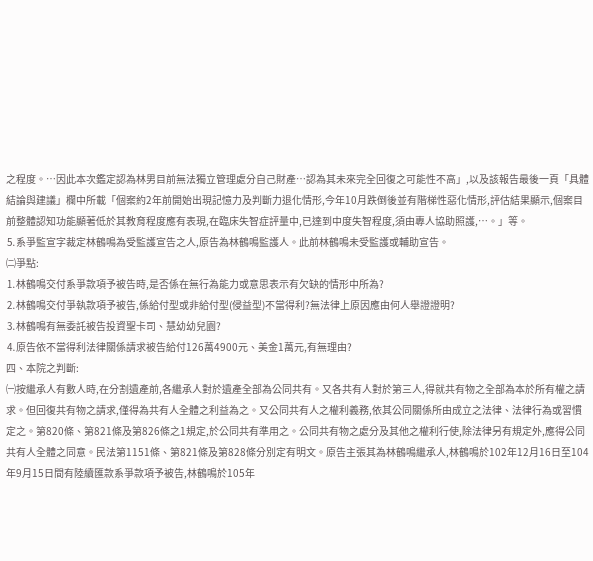之程度。…因此本次鑑定認為林男目前無法獨立管理處分自己財產…認為其未來完全回復之可能性不高」,以及該報告最後一頁「具體結論與建議」欄中所載「個案約2年前開始出現記憶力及判斷力退化情形,今年10月跌倒後並有階梯性惡化情形,評估結果顯示,個案目前整體認知功能顯著低於其教育程度應有表現,在臨床失智症評量中,已達到中度失智程度,須由專人協助照護,…。」等。
⒌系爭監宣字裁定林鶴鳴為受監護宣告之人,原告為林鶴鳴監護人。此前林鶴鳴未受監護或輔助宣告。
㈡爭點:
⒈林鶴鳴交付系爭款項予被告時,是否係在無行為能力或意思表示有欠缺的情形中所為?
⒉林鶴鳴交付爭執款項予被告,係給付型或非給付型(侵益型)不當得利?無法律上原因應由何人舉證證明?
⒊林鶴鳴有無委託被告投資聖卡司、慧幼幼兒園?
⒋原告依不當得利法律關係請求被告給付126萬4900元、美金1萬元,有無理由?
四、本院之判斷:
㈠按繼承人有數人時,在分割遺產前,各繼承人對於遺產全部為公同共有。又各共有人對於第三人,得就共有物之全部為本於所有權之請求。但回復共有物之請求,僅得為共有人全體之利益為之。又公同共有人之權利義務,依其公同關係所由成立之法律、法律行為或習慣定之。第820條、第821條及第826條之1規定,於公同共有準用之。公同共有物之處分及其他之權利行使,除法律另有規定外,應得公同共有人全體之同意。民法第1151條、第821條及第828條分別定有明文。原告主張其為林鶴鳴繼承人,林鶴鳴於102年12月16日至104年9月15日間有陸續匯款系爭款項予被告,林鶴鳴於105年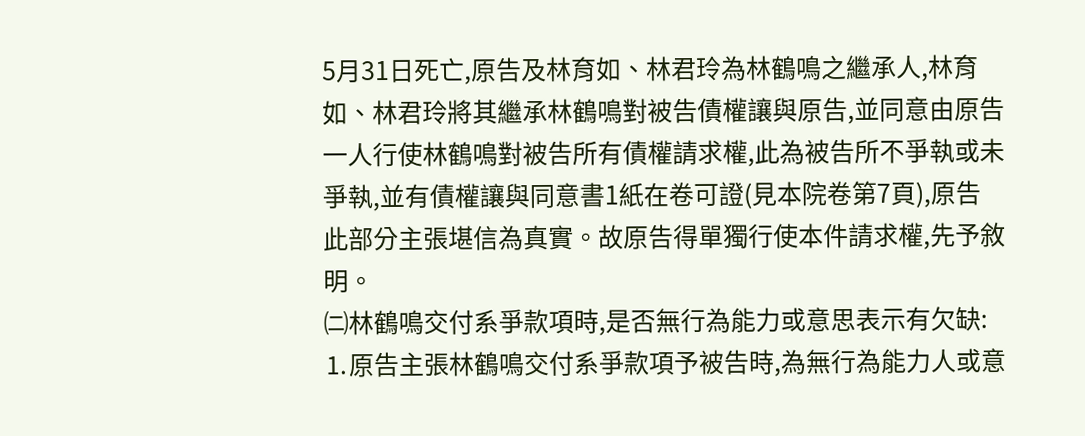5月31日死亡,原告及林育如、林君玲為林鶴鳴之繼承人,林育如、林君玲將其繼承林鶴鳴對被告債權讓與原告,並同意由原告一人行使林鶴鳴對被告所有債權請求權,此為被告所不爭執或未爭執,並有債權讓與同意書1紙在卷可證(見本院卷第7頁),原告此部分主張堪信為真實。故原告得單獨行使本件請求權,先予敘明。
㈡林鶴鳴交付系爭款項時,是否無行為能力或意思表示有欠缺:
⒈原告主張林鶴鳴交付系爭款項予被告時,為無行為能力人或意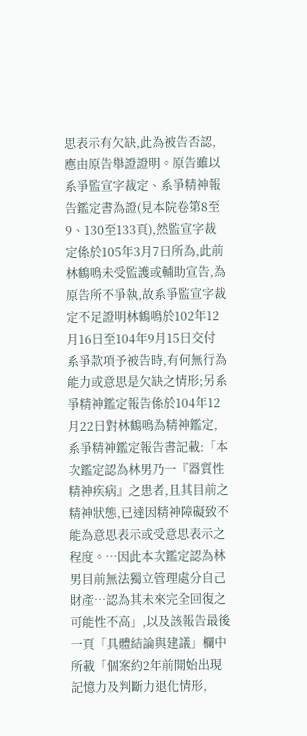思表示有欠缺,此為被告否認,應由原告舉證證明。原告雖以系爭監宣字裁定、系爭精神報告鑑定書為證(見本院卷第8至9、130至133頁),然監宣字裁定係於105年3月7日所為,此前林鶴鳴未受監護或輔助宣告,為原告所不爭執,故系爭監宣字裁定不足證明林鶴鳴於102年12月16日至104年9月15日交付系爭款項予被告時,有何無行為能力或意思是欠缺之情形;另系爭精神鑑定報告係於104年12月22日對林鶴鳴為精神鑑定,系爭精神鑑定報告書記載:「本次鑑定認為林男乃一『器質性精神疾病』之患者,且其目前之精神狀態,已達因精神障礙致不能為意思表示或受意思表示之程度。…因此本次鑑定認為林男目前無法獨立管理處分自己財產…認為其未來完全回復之可能性不高」,以及該報告最後一頁「具體結論與建議」欄中所載「個案約2年前開始出現記憶力及判斷力退化情形,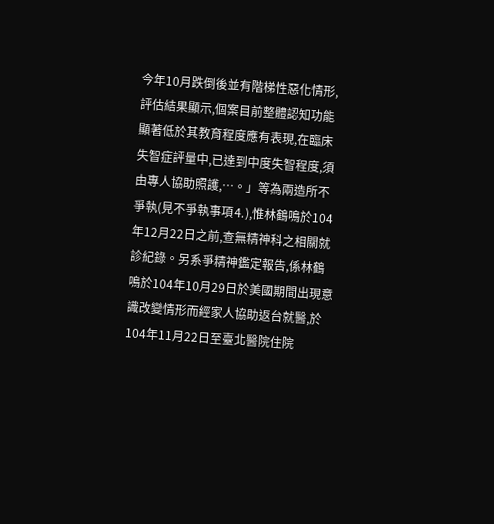今年10月跌倒後並有階梯性惡化情形,評估結果顯示,個案目前整體認知功能顯著低於其教育程度應有表現,在臨床失智症評量中,已達到中度失智程度,須由專人協助照護,…。」等為兩造所不爭執(見不爭執事項⒋),惟林鶴鳴於104年12月22日之前,查無精神科之相關就診紀錄。另系爭精神鑑定報告,係林鶴鳴於104年10月29日於美國期間出現意識改變情形而經家人協助返台就醫,於104年11月22日至臺北醫院住院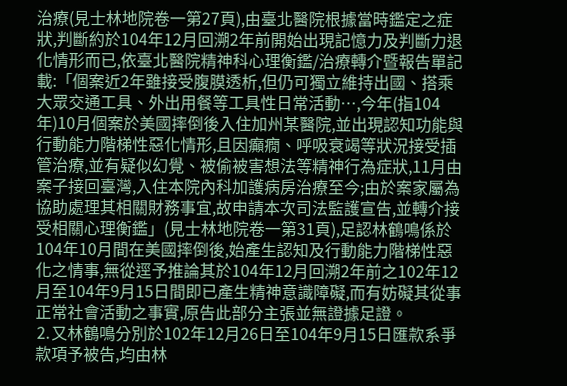治療(見士林地院卷一第27頁),由臺北醫院根據當時鑑定之症狀,判斷約於104年12月回溯2年前開始出現記憶力及判斷力退化情形而已,依臺北醫院精神科心理衡鑑/治療轉介暨報告單記載:「個案近2年雖接受腹膜透析,但仍可獨立維持出國、搭乘大眾交通工具、外出用餐等工具性日常活動…,今年(指104年)10月個案於美國摔倒後入住加州某醫院,並出現認知功能與行動能力階梯性惡化情形,且因癲癇、呼吸衰竭等狀況接受插管治療,並有疑似幻覺、被偷被害想法等精神行為症狀,11月由案子接回臺灣,入住本院內科加護病房治療至今;由於案家屬為協助處理其相關財務事宜,故申請本次司法監護宣告,並轉介接受相關心理衡鑑」(見士林地院卷一第31頁),足認林鶴鳴係於104年10月間在美國摔倒後,始產生認知及行動能力階梯性惡化之情事,無從逕予推論其於104年12月回溯2年前之102年12月至104年9月15日間即已產生精神意識障礙,而有妨礙其從事正常社會活動之事實,原告此部分主張並無證據足證。
⒉又林鶴鳴分別於102年12月26日至104年9月15日匯款系爭款項予被告,均由林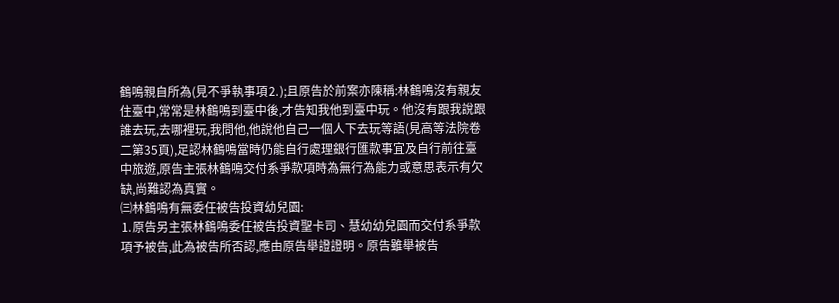鶴鳴親自所為(見不爭執事項⒉);且原告於前案亦陳稱:林鶴鳴沒有親友住臺中,常常是林鶴鳴到臺中後,才告知我他到臺中玩。他沒有跟我說跟誰去玩,去哪裡玩,我問他,他說他自己一個人下去玩等語(見高等法院卷二第35頁),足認林鶴鳴當時仍能自行處理銀行匯款事宜及自行前往臺中旅遊,原告主張林鶴鳴交付系爭款項時為無行為能力或意思表示有欠缺,尚難認為真實。
㈢林鶴鳴有無委任被告投資幼兒園:
⒈原告另主張林鶴鳴委任被告投資聖卡司、慧幼幼兒園而交付系爭款項予被告,此為被告所否認,應由原告舉證證明。原告雖舉被告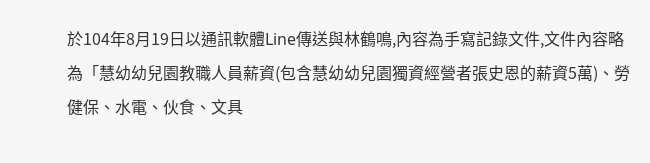於104年8月19日以通訊軟體Line傳送與林鶴鳴,內容為手寫記錄文件,文件內容略為「慧幼幼兒園教職人員薪資(包含慧幼幼兒園獨資經營者張史恩的薪資5萬)、勞健保、水電、伙食、文具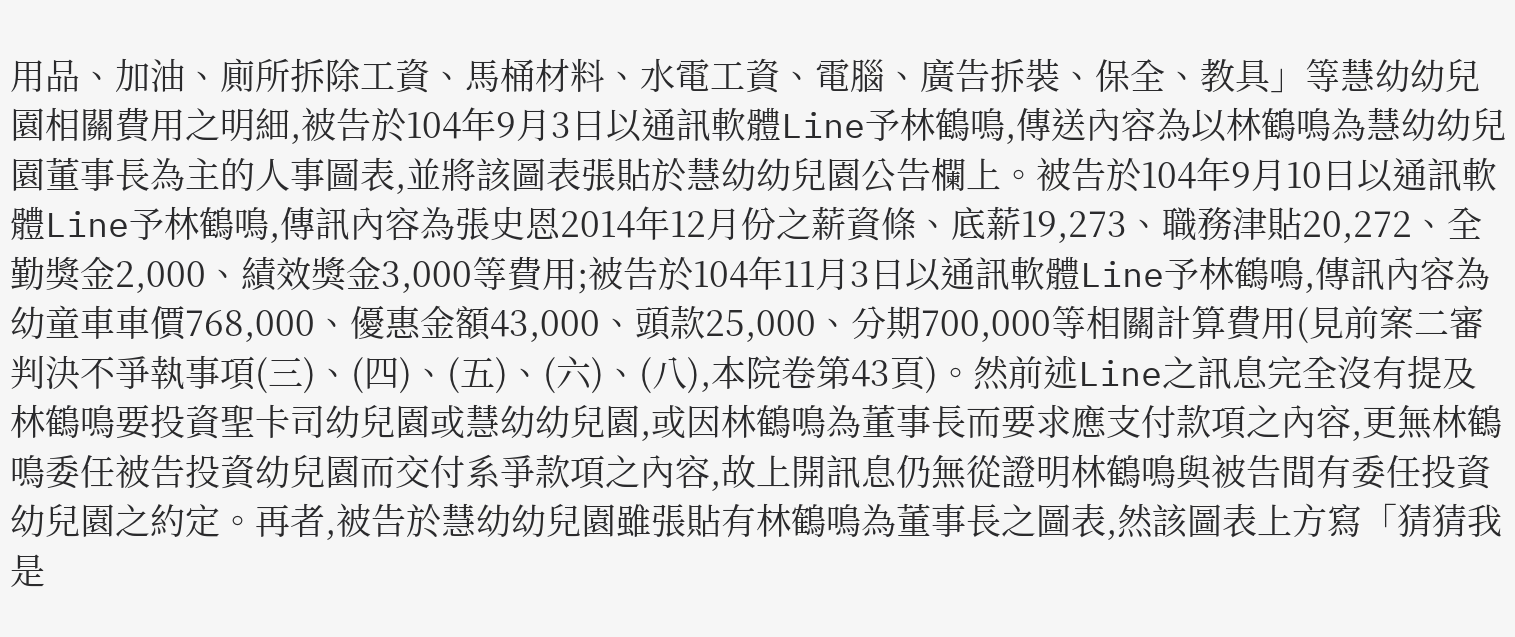用品、加油、廁所拆除工資、馬桶材料、水電工資、電腦、廣告拆裝、保全、教具」等慧幼幼兒園相關費用之明細,被告於104年9月3日以通訊軟體Line予林鶴鳴,傳送內容為以林鶴鳴為慧幼幼兒園董事長為主的人事圖表,並將該圖表張貼於慧幼幼兒園公告欄上。被告於104年9月10日以通訊軟體Line予林鶴鳴,傳訊內容為張史恩2014年12月份之薪資條、底薪19,273、職務津貼20,272、全勤獎金2,000、績效獎金3,000等費用;被告於104年11月3日以通訊軟體Line予林鶴鳴,傳訊內容為幼童車車價768,000、優惠金額43,000、頭款25,000、分期700,000等相關計算費用(見前案二審判決不爭執事項(三)、(四)、(五)、(六)、(八),本院卷第43頁)。然前述Line之訊息完全沒有提及林鶴鳴要投資聖卡司幼兒園或慧幼幼兒園,或因林鶴鳴為董事長而要求應支付款項之內容,更無林鶴鳴委任被告投資幼兒園而交付系爭款項之內容,故上開訊息仍無從證明林鶴鳴與被告間有委任投資幼兒園之約定。再者,被告於慧幼幼兒園雖張貼有林鶴鳴為董事長之圖表,然該圖表上方寫「猜猜我是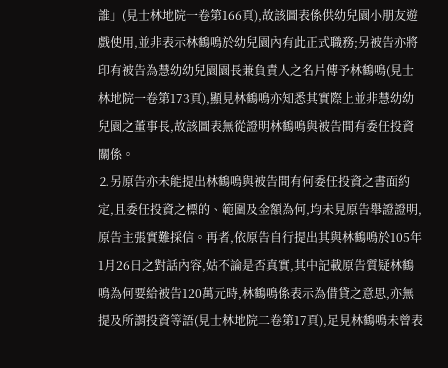誰」(見士林地院一卷第166頁),故該圖表係供幼兒園小朋友遊戲使用,並非表示林鶴鳴於幼兒園內有此正式職務;另被告亦將印有被告為慧幼幼兒園園長兼負責人之名片傳予林鶴鳴(見士林地院一卷第173頁),顯見林鶴鳴亦知悉其實際上並非慧幼幼兒園之董事長,故該圖表無從證明林鶴鳴與被告間有委任投資關係。
⒉另原告亦未能提出林鶴鳴與被告間有何委任投資之書面約定,且委任投資之標的、範圍及金額為何,均未見原告舉證證明,原告主張實難採信。再者,依原告自行提出其與林鶴鳴於105年1月26日之對話內容,姑不論是否真實,其中記載原告質疑林鶴鳴為何要給被告120萬元時,林鶴鳴係表示為借貸之意思,亦無提及所謂投資等語(見士林地院二卷第17頁),足見林鶴鳴未曾表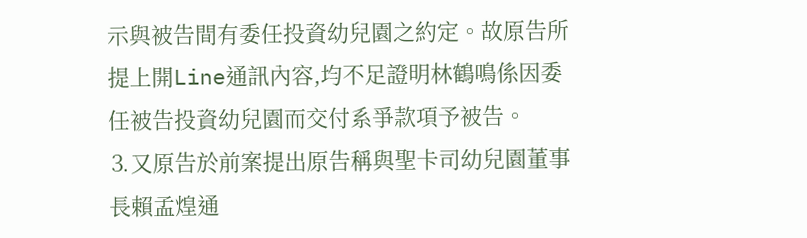示與被告間有委任投資幼兒園之約定。故原告所提上開Line通訊內容,均不足證明林鶴鳴係因委任被告投資幼兒園而交付系爭款項予被告。
⒊又原告於前案提出原告稱與聖卡司幼兒園董事長賴孟煌通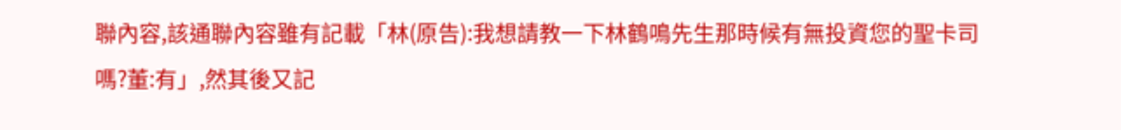聯內容,該通聯內容雖有記載「林(原告):我想請教一下林鶴鳴先生那時候有無投資您的聖卡司嗎?董:有」,然其後又記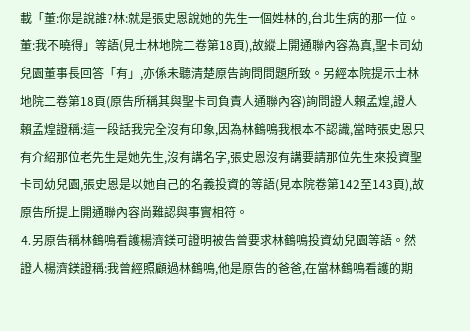載「董:你是說誰?林:就是張史恩說她的先生一個姓林的,台北生病的那一位。董:我不曉得」等語(見士林地院二卷第18頁),故縱上開通聯內容為真,聖卡司幼兒園董事長回答「有」,亦係未聽清楚原告詢問問題所致。另經本院提示士林地院二卷第18頁(原告所稱其與聖卡司負責人通聯內容)詢問證人賴孟煌,證人賴孟煌證稱:這一段話我完全沒有印象,因為林鶴鳴我根本不認識,當時張史恩只有介紹那位老先生是她先生,沒有講名字,張史恩沒有講要請那位先生來投資聖卡司幼兒園,張史恩是以她自己的名義投資的等語(見本院卷第142至143頁),故原告所提上開通聯內容尚難認與事實相符。
⒋另原告稱林鶴鳴看護楊濟鎂可證明被告曾要求林鶴鳴投資幼兒園等語。然證人楊濟鎂證稱:我曾經照顧過林鶴鳴,他是原告的爸爸,在當林鶴鳴看護的期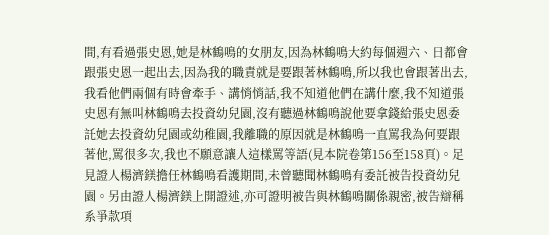間,有看過張史恩,她是林鶴鳴的女朋友,因為林鶴鳴大約每個週六、日都會跟張史恩一起出去,因為我的職責就是要跟著林鶴鳴,所以我也會跟著出去,我看他們兩個有時會牽手、講悄悄話,我不知道他們在講什麼,我不知道張史恩有無叫林鶴鳴去投資幼兒園,沒有聽過林鶴鳴說他要拿錢給張史恩委託她去投資幼兒園或幼稚園,我離職的原因就是林鶴鳴一直罵我為何要跟著他,罵很多次,我也不願意讓人這樣罵等語(見本院卷第156至158頁)。足見證人楊濟鎂擔任林鶴鳴看護期間,未曾聽聞林鶴鳴有委託被告投資幼兒園。另由證人楊濟鎂上開證述,亦可證明被告與林鶴鳴關係親密,被告辯稱系爭款項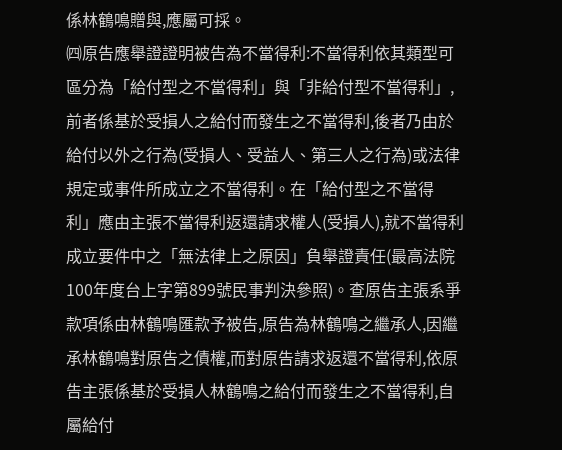係林鶴鳴贈與,應屬可採。
㈣原告應舉證證明被告為不當得利:不當得利依其類型可區分為「給付型之不當得利」與「非給付型不當得利」,前者係基於受損人之給付而發生之不當得利,後者乃由於給付以外之行為(受損人、受益人、第三人之行為)或法律規定或事件所成立之不當得利。在「給付型之不當得利」應由主張不當得利返還請求權人(受損人),就不當得利成立要件中之「無法律上之原因」負舉證責任(最高法院100年度台上字第899號民事判決參照)。查原告主張系爭款項係由林鶴鳴匯款予被告,原告為林鶴鳴之繼承人,因繼承林鶴鳴對原告之債權,而對原告請求返還不當得利,依原告主張係基於受損人林鶴鳴之給付而發生之不當得利,自屬給付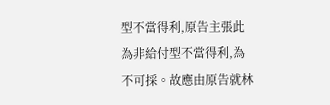型不當得利,原告主張此為非給付型不當得利,為不可採。故應由原告就林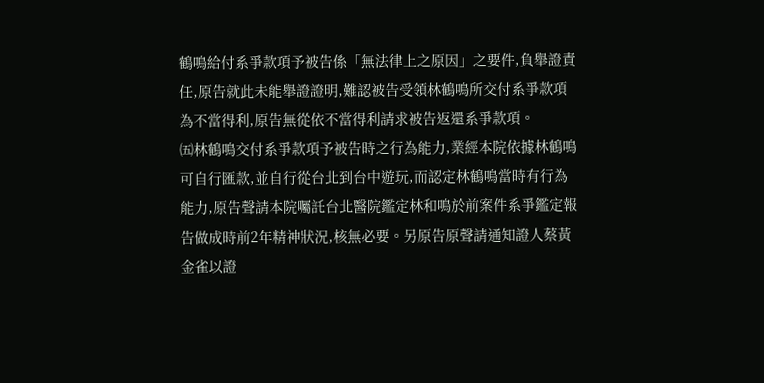鶴鳴給付系爭款項予被告係「無法律上之原因」之要件,負舉證責任,原告就此未能舉證證明,難認被告受領林鶴鳴所交付系爭款項為不當得利,原告無從依不當得利請求被告返還系爭款項。
㈤林鶴鳴交付系爭款項予被告時之行為能力,業經本院依據林鶴鳴可自行匯款,並自行從台北到台中遊玩,而認定林鶴鳴當時有行為能力,原告聲請本院囑託台北醫院鑑定林和鳴於前案件系爭鑑定報告做成時前2年精神狀況,核無必要。另原告原聲請通知證人蔡黃金雀以證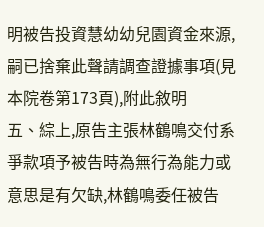明被告投資慧幼幼兒園資金來源,嗣已捨棄此聲請調查證據事項(見本院卷第173頁),附此敘明
五、綜上,原告主張林鶴鳴交付系爭款項予被告時為無行為能力或意思是有欠缺,林鶴鳴委任被告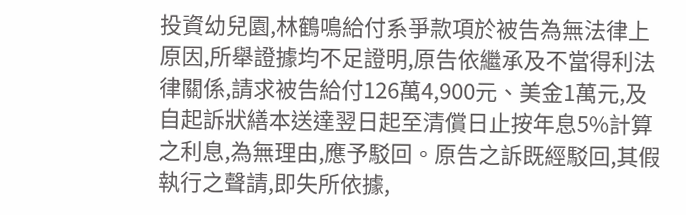投資幼兒園,林鶴鳴給付系爭款項於被告為無法律上原因,所舉證據均不足證明,原告依繼承及不當得利法律關係,請求被告給付126萬4,900元、美金1萬元,及自起訴狀繕本送達翌日起至清償日止按年息5%計算之利息,為無理由,應予駁回。原告之訴既經駁回,其假執行之聲請,即失所依據,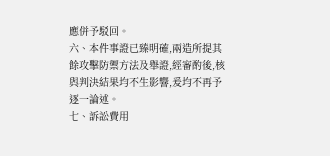應併予駁回。
六、本件事證已臻明確,兩造所提其餘攻擊防禦方法及舉證,經審酌後,核與判決結果均不生影響,爰均不再予逐一論述。
七、訴訟費用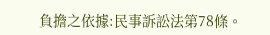負擔之依據:民事訴訟法第78條。